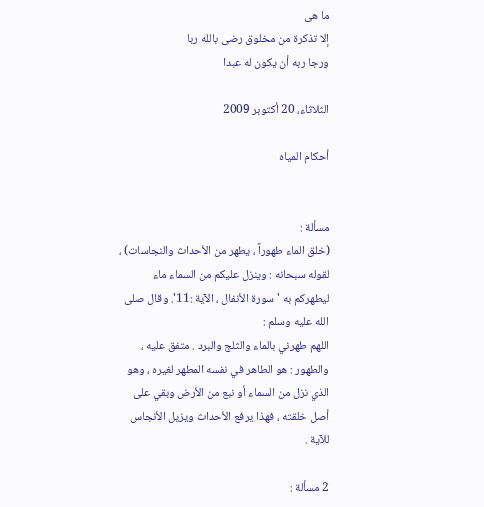ما هى
إلا تذكرة من مخلوق رضى بالله ربا
ورجا ربه أن يكون له عبدا

الثلاثاء، 20 أكتوبر 2009

أحكام المياه


مسألة :
(خلق الماء طهوراً ، يطهر من الأحداث والنجاسات) ، لقوله سبحانه : وينزل عليكم من السماء ماء ليطهركم به 'سورة الأنفال ، الآية :11'. وقال صلى الله عليه وسلم :
اللهم طهرني بالماء والثلج والبرد . متفق عليه ،
والطهور : هو الطاهر في نفسه المطهر لغيره ، وهو الذي نزل من السماء أو نبع من الأرض وبقي على أصل خلقته ، فهذا يرفع الأحداث ويزيل الأنجاس للآية .

2 مسألة :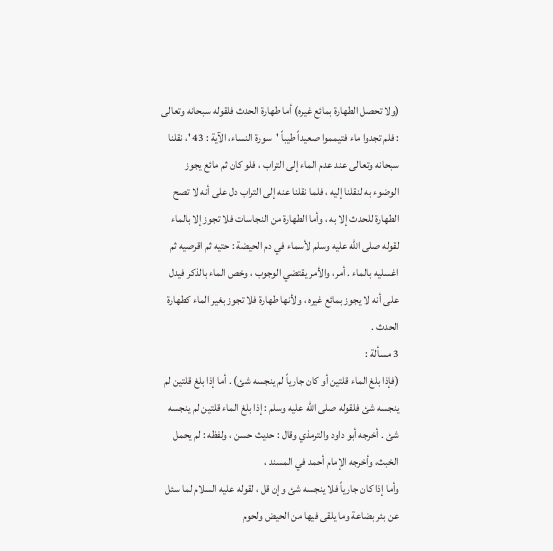(ولا تحصل الطهارة بمائع غيره) أما طهارة الحدث فلقوله سبحانه وتعالى : فلم تجدوا ماء فتيمموا صعيداً طيباً 'سورة النساء، الآية : 43 '، نقلنا سبحانه وتعالى عند عدم الماء إلى التراب ، فلو كان ثم مائع يجوز الوضوء به لنقلنا إليه ، فلما نقلنا عنه إلى التراب دل على أنه لا تصح الطهارة للحدث إلا به ، وأما الطهارة من النجاسات فلا تجوز إلا بالماء
لقوله صلى الله عليه وسلم لأسماء في دم الحيضة : حتيه ثم اقرصيه ثم اغسليه بالماء . أمر، والأمر يقتضي الوجوب ، وخص الماء بالذكر فيدل على أنه لا يجوز بمائع غيره ، ولأنها طهارة فلا تجوز بغير الماء كطهارة الحدث .
3 مسألة :
(فإذا بلغ الماء قلتين أو كان جارياً لم ينجسه شئ) . أما إذا بلغ قلتين لم ينجسه شئ فلقوله صلى الله عليه وسلم : إذا بلغ الماء قلتين لم ينجسه شئ . أخرجه أبو داود والترمذي وقال : حديث حسن ، ولفظه : لم يحمل الخبث، وأخرجه الإمام أحمد في المسند ،
وأما إذا كان جارياً فلا ينجسه شئ وإن قل ، لقوله عليه السلام لما سئل عن بئر بضاعة وما يلقى فيها من الحيض ولحوم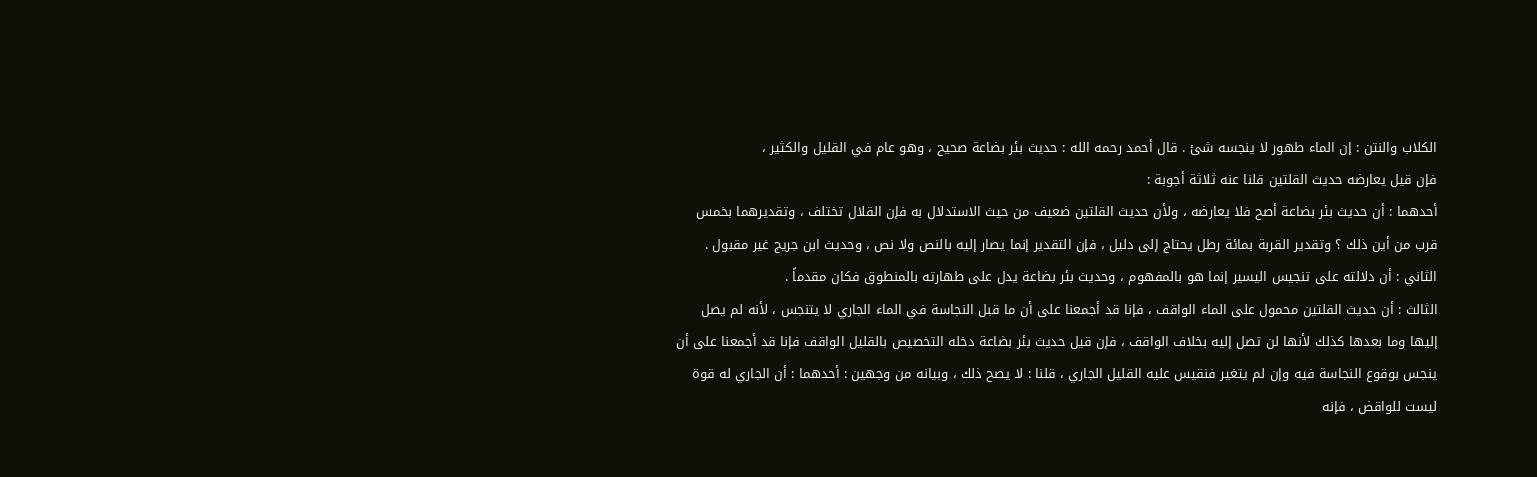الكلاب والنتن : إن الماء طهور لا ينجسه شئ . قال أحمد رحمه الله : حديث بئر بضاعة صحيح ، وهو عام في القليل والكثير ،
فإن قيل يعارضه حديث القلتين قلنا عنه ثلاثة أجوبة :
أحدهما : أن حديث بئر بضاعة أصح فلا يعارضه ، ولأن حديث القلتين ضعيف من حيث الاستدلال به فإن القلال تختلف ، وتقديرهما بخمس قرب من أين ذلك ؟ وتقدير القربة بمائة رطل يحتاج إلى دليل ، فإن التقدير إنما يصار إليه بالنص ولا نص ، وحديث ابن جريج غير مقبول .
الثاني : أن دلالته على تنجيس اليسير إنما هو بالمفهوم ، وحديث بئر بضاعة يدل على طهارته بالمنطوق فكان مقدماً .
الثالث : أن حديث القلتين محمول على الماء الواقف ، فإنا قد أجمعنا على أن ما قبل النجاسة في الماء الجاري لا يتنجس ، لأنه لم يصل إليها وما بعدها كذلك لأنها لن تصل إليه بخلاف الواقف ، فإن قيل حديث بئر بضاعة دخله التخصيص بالقليل الواقف فإنا قد أجمعنا على أن ينجس بوقوع النجاسة فيه وإن لم يتغير فنقيس عليه القليل الجاري ، قلنا : لا يصح ذلك ، وبيانه من وجهين : أحدهما : أن الجاري له قوة ليست للواقض ، فإنه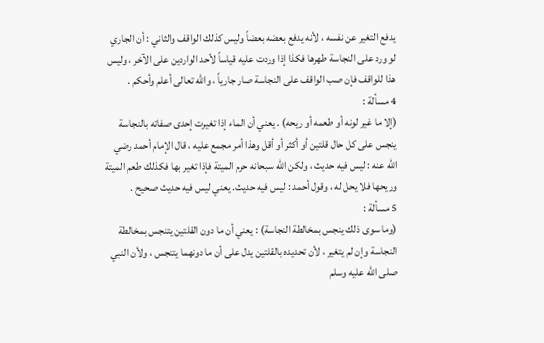يدفع التغير عن نفسه ، لأنه يدفع بعضه بعضاً وليس كذلك الواقف والثاني : أن الجاري لو ورد على النجاسة طهرها فكذا إذا وردت عليه قياساً لأحد الواردين على الآخر ، وليس هذا للواقف فإن صب الواقف على النجاسة صار جارياً ، والله تعالى أعلم وأحكم .
4 مسألة :
(إلا ما غير لونه أو طعمه أو ريحه) . يعني أن الماء إذا تغيرت إحدى صفاته بالنجاسة ينجس على كل حال قلتين أو أكثر أو أقل وهذا أمر مجمع عليه ، قال الإمام أحمد رضي الله عنه : ليس فيه حديث ، ولكن الله سبحانه حرم الميتة فإذا تغير بها فكذلك طعم الميتة وريحها فلا يحل له ، وقول أحمد : ليس فيه حديث. يعني ليس فيه حديث صحيح .
5 مسألة :
(وما سوى ذلك ينجس بمخالطة النجاسة) : يعني أن ما دون القلتين يتنجس بمخالطة النجاسة وإن لم يتغير ، لأن تحديده بالقلتين يدل على أن ما دونهما يتنجس ، ولأن النبي صلى الله عليه وسلم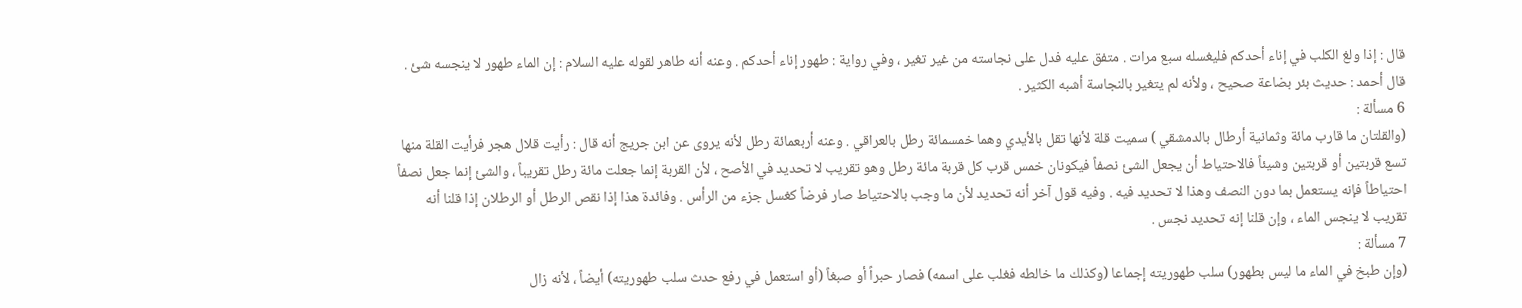قال : إذا ولغ الكلب في إناء أحدكم فليغسله سبع مرات . متفق عليه فدل على نجاسته من غير تغير ، وفي رواية : طهور إناء أحدكم . وعنه أنه طاهر لقوله عليه السلام : إن الماء طهور لا ينجسه شئ . قال أحمد : حديث بئر بضاعة صحيح ، ولأنه لم يتغير بالنجاسة أشبه الكثير .
6 مسألة :
(والقلتان ما قارب مائة وثمانية أرطال بالدمشقي ) سميت قلة لأنها تقل بالأيدي وهما خمسمائة رطل بالعراقي . وعنه أربعمائة رطل لأنه يروى عن ابن جريج أنه قال : رأيت قلال هجر فرأيت القلة منها تسع قربتين أو قربتين وشيئاً فالاحتياط أن يجعل الشئ نصفاً فيكونان خمس قرب كل قربة مائة رطل وهو تقريب لا تحديد في الأصح ، لأن القربة إنما جعلت مائة رطل تقريباً ، والشئ إنما جعل نصفاً احتياطاً فإنه يستعمل بما دون النصف وهذا لا تحديد فيه . وفيه قول آخر أنه تحديد لأن ما وجب بالاحتياط صار فرضاً كغسل جزء من الرأس . وفائدة هذا إذا نقص الرطل أو الرطلان إذا قلنا أنه تقريب لا ينجس الماء ، وإن قلنا إنه تحديد نجس .
7 مسألة :
(وإن طبخ في الماء ما ليس بطهور) سلب طهوريته إجماعا (وكذلك ما خالطه فغلب على اسمه) فصار حبراً أو صبغاً (أو استعمل في رفع حدث سلب طهوريته) أيضاً ، لأنه زال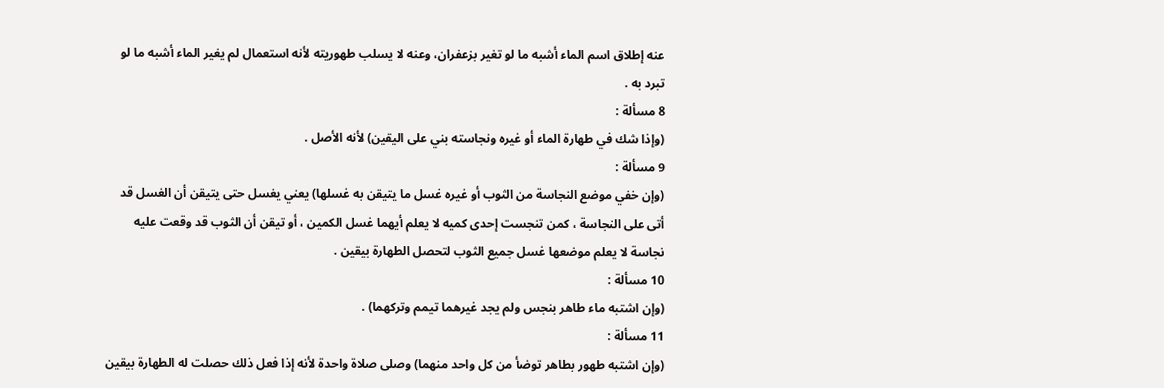عنه إطلاق اسم الماء أشبه ما لو تغير بزعفران، وعنه لا يسلب طهوريته لأنه استعمال لم يغير الماء أشبه ما لو تبرد به .
8 مسألة :
(وإذا شك في طهارة الماء أو غيره ونجاسته بني على اليقين) لأنه الأصل .
9 مسألة :
(وإن خفي موضع النجاسة من الثوب أو غيره غسل ما يتيقن به غسلها) يعني يغسل حتى يتيقن أن الغسل قد أتى على النجاسة ، كمن تنجست إحدى كميه لا يعلم أيهما غسل الكمين ، أو تيقن أن الثوب قد وقعت عليه نجاسة لا يعلم موضعها غسل جميع الثوب لتحصل الطهارة بيقين .
10 مسألة :
(وإن اشتبه ماء طاهر بنجس ولم يجد غيرهما تيمم وتركهما) .
11 مسألة :
(وإن اشتبه طهور بطاهر توضأ من كل واحد منهما) وصلى صلاة واحدة لأنه إذا فعل ذلك حصلت له الطهارة بيقين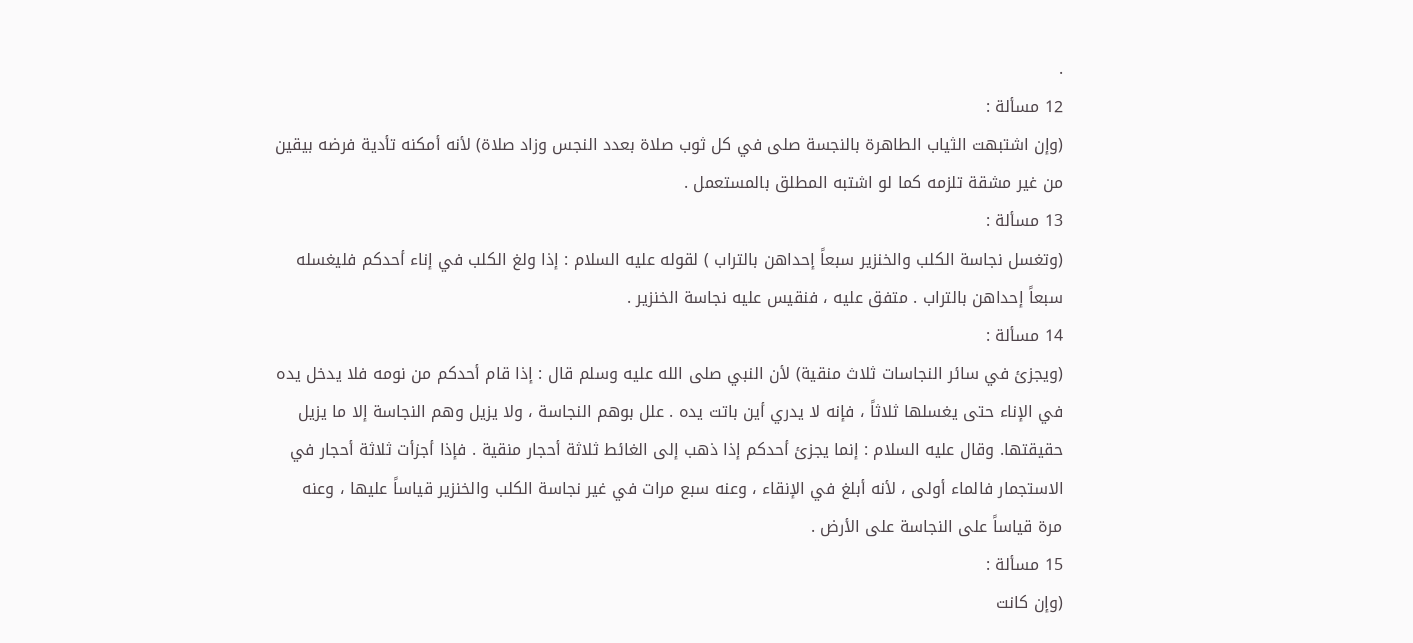.
12 مسألة :
(وإن اشتبهت الثياب الطاهرة بالنجسة صلى في كل ثوب صلاة بعدد النجس وزاد صلاة) لأنه أمكنه تأدية فرضه بيقين من غير مشقة تلزمه كما لو اشتبه المطلق بالمستعمل .
13 مسألة :
(وتغسل نجاسة الكلب والخنزير سبعاً إحداهن بالتراب ) لقوله عليه السلام : إذا ولغ الكلب في إناء أحدكم فليغسله سبعاً إحداهن بالتراب . متفق عليه ، فنقيس عليه نجاسة الخنزير .
14 مسألة :
(ويجزئ في سائر النجاسات ثلاث منقية) لأن النبي صلى الله عليه وسلم قال : إذا قام أحدكم من نومه فلا يدخل يده في الإناء حتى يغسلها ثلاثاً ، فإنه لا يدري أين باتت يده . علل بوهم النجاسة ، ولا يزيل وهم النجاسة إلا ما يزيل حقيقتها. وقال عليه السلام : إنما يجزئ أحدكم إذا ذهب إلى الغائط ثلاثة أحجار منقية . فإذا أجزأت ثلاثة أحجار في الاستجمار فالماء أولى ، لأنه أبلغ في الإنقاء ، وعنه سبع مرات في غير نجاسة الكلب والخنزير قياساً عليها ، وعنه مرة قياساً على النجاسة على الأرض .
15 مسألة :
(وإن كانت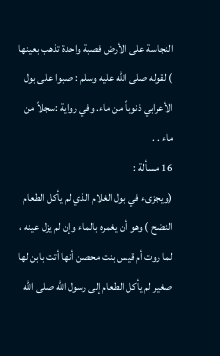النجاسة على الأرض فصبة واحدة تذهب بعينها ) لقوله صلى الله عليه وسلم : صبوا على بول الأعرابي ذنوباً من ماء. وفي رواية :سجلاً من ماء . .
16 مسألة :
(ويجزىء في بول الغلام الذي لم يأكل الطعام النضح ) وهو أن يغمره بالماء وإن لم يزل عينه ، لما روت أم قيس بنت محصن أنها أتت بابن لها صغير لم يأكل الطعام إلى رسول الله صلى الله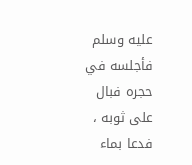عليه وسلم فأجلسه في حجره فبال على ثوبه ، فدعا بماء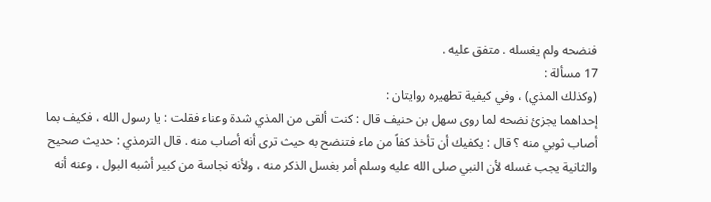فنضحه ولم يغسله . متفق عليه .
17 مسألة :
(وكذلك المذي) ، وفي كيفية تطهيره روايتان :
إحداهما يجزئ نضحه لما روى سهل بن حنيف قال : كنت ألقى من المذي شدة وعناء فقلت : يا رسول الله ، فكيف بما أصاب ثوبي منه ؟ قال : يكفيك أن تأخذ كفاً من ماء فتنضح به حيث ترى أنه أصاب منه . قال الترمذي : حديث صحيح
والثانية يجب غسله لأن النبي صلى الله عليه وسلم أمر بغسل الذكر منه ، ولأنه نجاسة من كبير أشبه البول ، وعنه أنه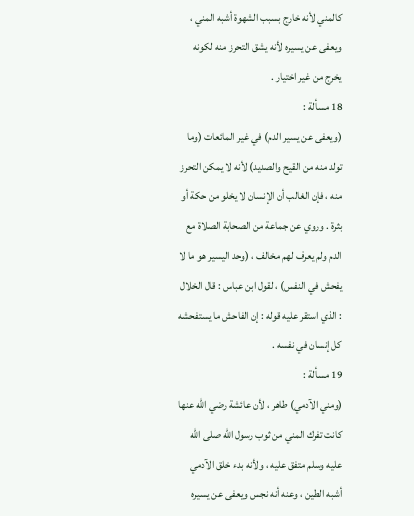كالمني لأنه خارج بسبب الشهوة أشبه المني ، ويعفى عن يسيره لأنه يشق التحرز منه لكونه يخرج من غير اختيار .
18 مسألة :
(ويعفى عن يسير الدم) في غير المائعات (وما تولد منه من القيح والصديد) لأنه لا يمكن التحرز منه ، فإن الغالب أن الإنسان لا يخلو من حكة أو بثرة . وروي عن جماعة من الصحابة الصلاة مع الدم ولم يعرف لهم مخالف ، (وحد اليسير هو ما لا يفحش في النفس) ، لقول ابن عباس : قال الخلال : الذي استقر عليه قوله : إن الفاحش ما يستفحشه كل إنسان في نفسه .
19 مسألة :
(ومني الآدمي) طاهر ، لأن عائشة رضي الله عنها كانت تفرك المني من ثوب رسول الله صلى الله عليه وسلم متفق عليه ، ولأنه بدء خلق الآدمي أشبه الطين ، وعنه أنه نجس ويعفى عن يسيره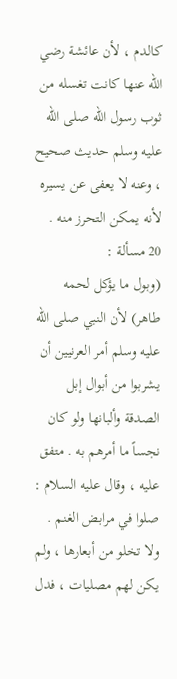كالدم ، لأن عائشة رضي الله عنها كانت تغسله من ثوب رسول الله صلى الله عليه وسلم حديث صحيح ، وعنه لا يعفى عن يسيره لأنه يمكن التحرز منه .
20 مسألة :
(وبول ما يؤكل لحمه طاهر) لأن النبي صلى الله عليه وسلم أمر العرنيين أن يشربوا من أبوال إبل الصدقة وألبانها ولو كان نجساً ما أمرهم به . متفق عليه ، وقال عليه السلام : صلوا في مرابض الغنم . ولا تخلو من أبعارها ، ولم يكن لهم مصليات ، فدل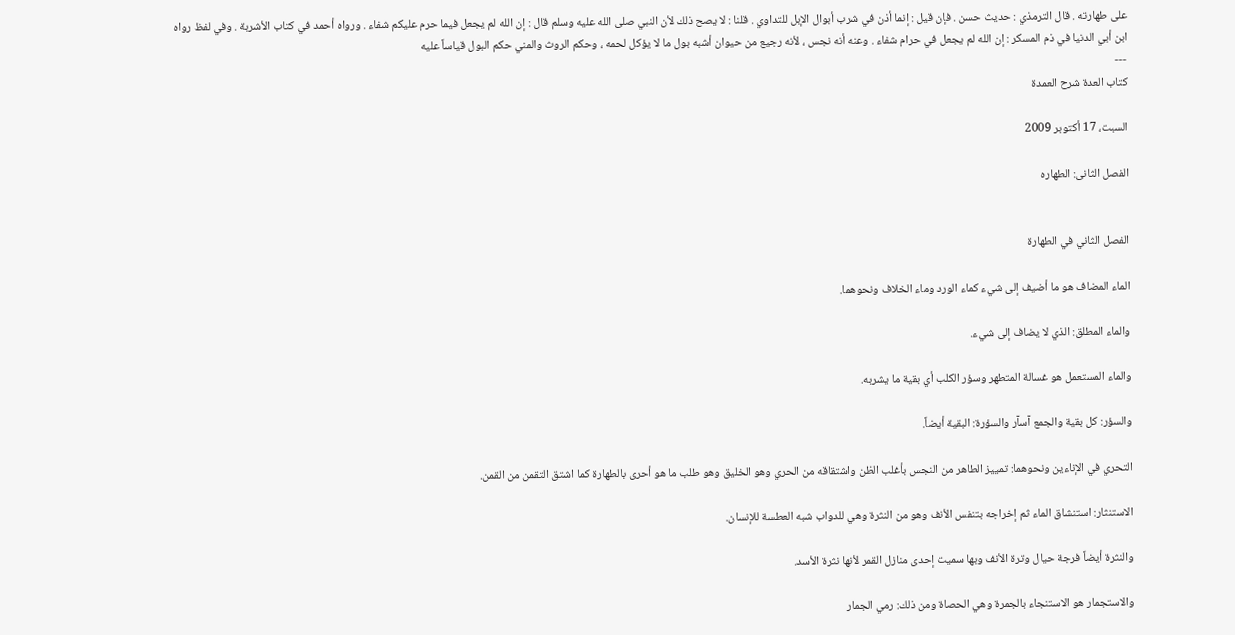على طهارته . قال الترمذي : حديث حسن . فإن قيل : إنما أذن في شرب أبوال الإبل للتداوي . قلنا : لا يصح ذلك لأن النبي صلى الله عليه وسلم قال : إن الله لم يجعل فيما حرم عليكم شفاء . ورواه أحمد في كتاب الأشربة . وفي لفظ رواه ابن أبي الدنيا في ذم المسكر : إن الله لم يجعل في حرام شفاء . وعنه أنه نجس ، لأنه رجيع من حيوان أشبه بول ما لا يؤكل لحمه ، وحكم الروث والمني حكم البول قياساً عليه
---
كتاب العدة شرح العمدة

السبت، 17 أكتوبر 2009

الفصل الثانى: الطهاره


الفصل الثاني في الطهارة

الماء المضاف هو ما أضيف إلى شيء كماء الورد وماء الخلاف ونحوهما.

والماء المطلق: الذي لا يضاف إلى شيء.

والماء المستعمل هو غسالة المتطهر وسؤر الكلب أي بقية ما يشربه.

والسؤر: كل بقية والجمع آسآر والسؤرة: البقية أيضاً.

التحري في الإناءين ونحوهما: تمييز الطاهر من النجس بأغلب الظن واشتقاقه من الحري وهو الخليق وهو طلب ما هو أحرى بالطهارة كما اشتق التقمن من القمن.

الاستنثار: استنشاق الماء ثم إخراجه بتنفس الأنف وهو من النثرة وهي للدواب شبه العطسة للإنسان.

والنثرة أيضاً فرجة حيال وترة الأنف وبها سميت إحدى منازل القمر لأنها نثرة الأسد.

والاستجمار هو الاستنجاء بالجمرة وهي الحصاة ومن ذلك: رمي الجمار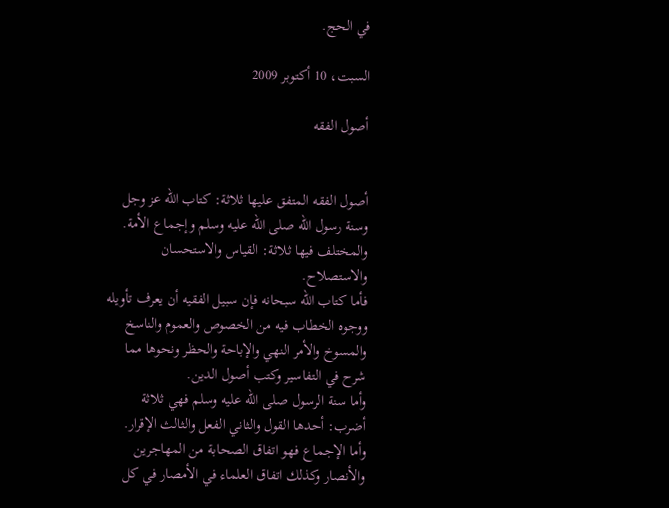في الحج.

السبت، 10 أكتوبر 2009

أصول الفقه


أصول الفقه المتفق عليها ثلاثة: كتاب الله عز وجل وسنة رسول الله صلى الله عليه وسلم وإجماع الأمة.
والمختلف فيها ثلاثة: القياس والاستحسان والاستصلاح.
فأما كتاب الله سبحانه فإن سبيل الفقيه أن يعرف تأويله ووجوه الخطاب فيه من الخصوص والعموم والناسخ والمسوخ والأمر النهي والإباحة والحظر ونحوها مما شرح في التفاسير وكتب أصول الدين.
وأما سنة الرسول صلى الله عليه وسلم فهي ثلاثة أضرب: أحدها القول والثاني الفعل والثالث الإقرار.
وأما الإجماع فهو اتفاق الصحابة من المهاجرين والأنصار وكذلك اتفاق العلماء في الأمصار في كل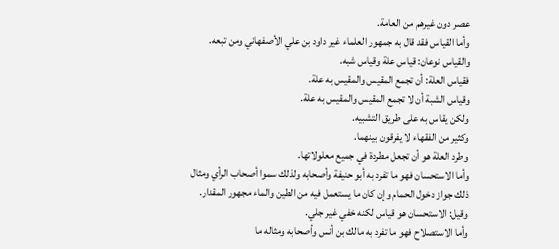عصر دون غيرهم من العامة.
وأما القياس فقد قال به جمهور العلماء غير داود بن علي الأصفهاني ومن تبعه.
والقياس نوعان: قياس علة وقياس شبه.
فقياس العلة: أن تجمع المقيس والمقيس به علة.
وقياس الشبة أن لا تجمع المقيس والمقيس به علة.
ولكن يقاس به على طريق التشبيه.
وكثير من الفقهاء لا يفرقون بينهما.
وطرد العلة هو أن تجعل مطردة في جميع معلولاتها.
وأما الاستحسان فهو ما تفرد به أبو حنيفة وأصحابه ولذلك سموا أصحاب الرأي ومثال ذلك جواز دخول الحمام وإن كان ما يستعمل فيه من الطين والماء مجهور المقدار.
وقيل: الاستحسان هو قياس لكنه خفي غير جلي.
وأما الاستصلاح فهو ما تفرد به مالك بن أنس وأصحابه ومثاله ما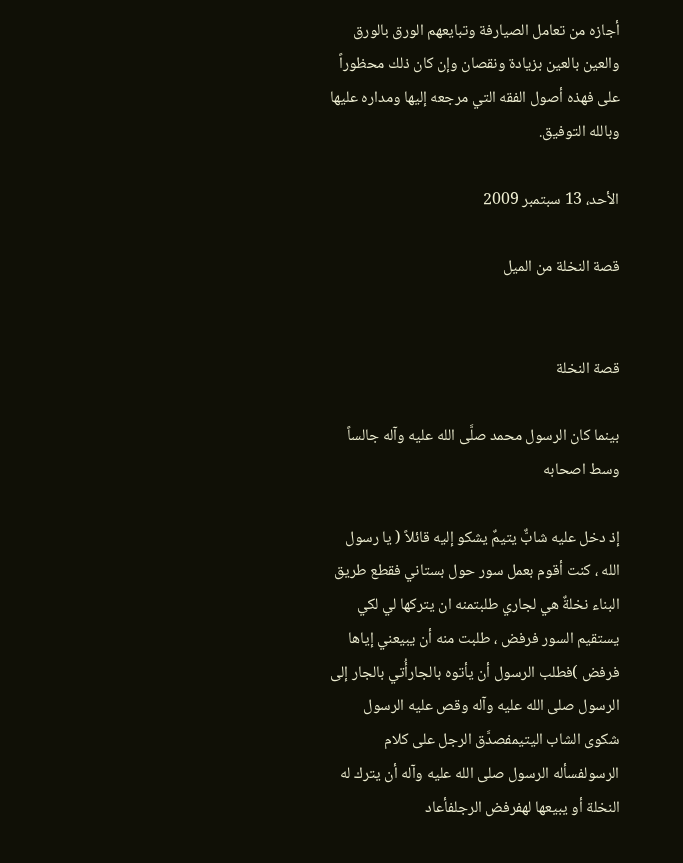أجازه من تعامل الصيارفة وتبايعهم الورق بالورق والعين بالعين بزيادة ونقصان وإن كان ذلك محظوراً على فهذه أصول الفقه التي مرجعه إليها ومداره عليها وبالله التوفيق.

الأحد، 13 سبتمبر 2009

قصة النخلة من الميل


قصة النخلة

بينما كان الرسول محمد صلَّى الله عليه وآله جالساً وسط اصحابه

إذ دخل عليه شابٌّ يتيمٌ يشكو إليه قائلاً ( يا رسول الله ، كنت أقوم بعمل سور حول بستاني فقطع طريق البناء نخلةٌ هي لجاري طلبتمنه ان يتركها لي لكي يستقيم السور فرفض ، طلبت منه أن يبيعني إياها فرفض )فطلب الرسول أن يأتوه بالجارأُتي بالجار إلى الرسول صلى الله عليه وآله وقص عليه الرسول شكوى الشاب اليتيمفصدَّق الرجل على كلام الرسولفسأله الرسول صلى الله عليه وآله أن يترك له النخلة أو يبيعها لهفرفض الرجلفأعاد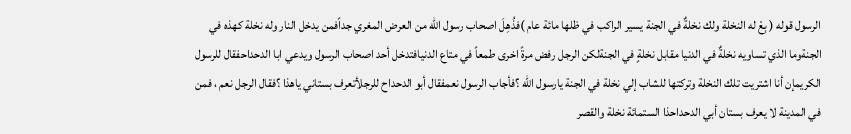الرسول قوله ( بِعْ له النخلة ولك نخلةٌ في الجنة يسير الراكب في ظلها مائة عام )فذُهِلَ اصحاب رسول الله من العرض المغري جداًفمن يدخل النار وله نخلة كهذه في الجنةوما الذي تساويه نخلةٌ في الدنيا مقابل نخلةٍ في الجنةلكن الرجل رفض مرةً اخرى طمعاً في متاع الدنيافتدخل أحد اصحاب الرسول ويدعي ابا الدحداحفقال للرسول الكريمإن أنا اشتريت تلك النخلة وتركتها للشاب إلي نخلة في الجنة يارسول الله ؟فأجاب الرسول نعمفقال أبو الدحداح للرجلأتعرف بستاني ياهذا ؟فقال الرجل نعم ، فمن في المدينة لا يعرف بستان أبي الدحداحذا الستمائة نخلة والقصر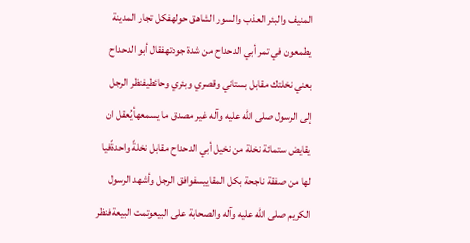المنيف والبئر العذب والسور الشاهق حولهفكل تجار المدينة يطمعون في تمر أبي الدحداح من شدة جودتهفقال أبو الدحداح بعني نخلتك مقابل بستاني وقصري وبئري وحائطيفنظر الرجل إلى الرسول صلى الله عليه وآله غير مصدق ما يسمعهأيُعقل ان يقايض ستمائة نخلة من نخيل أبي الدحداح مقابل نخلةً واحدةًفيا لها من صفقة ناجحة بكل المقاييسفوافق الرجل وأشهد الرسول الكريم صلى الله عليه وآله والصحابة على البيعوتمت البيعةفنظر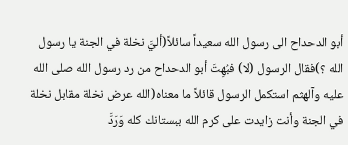أبو الدحداح الى رسول الله سعيداً سائلاً(أليَّ نخلة في الجنة يا رسول الله ؟)فقال الرسول (لا) فبُهِتَ أبو الدحداح من رد رسول الله صلى الله عليه وآلهثم استكمل الرسول قائلاً ما معناه(الله عرض نخلة مقابل نخلة في الجنة وأنت زايدت على كرم الله ببستانك كله وَرَدَّ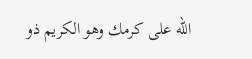الله على كرمك وهو الكريم ذو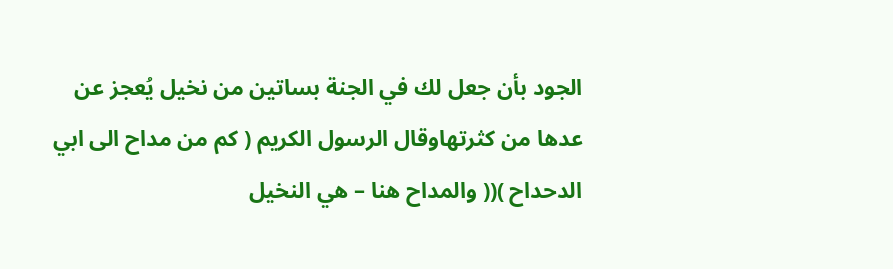الجود بأن جعل لك في الجنة بساتين من نخيل يُعجز عن عدها من كثرتهاوقال الرسول الكريم ( كم من مداح الى ابي الدحداح )(( والمداح هنا – هي النخيل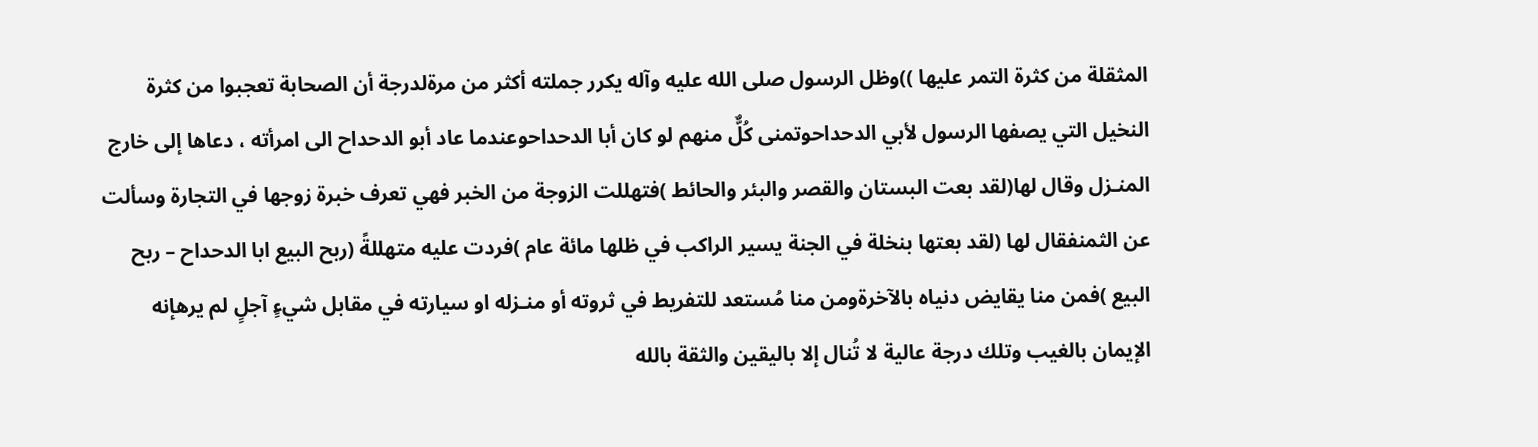المثقلة من كثرة التمر عليها ))وظل الرسول صلى الله عليه وآله يكرر جملته أكثر من مرةلدرجة أن الصحابة تعجبوا من كثرة النخيل التي يصفها الرسول لأبي الدحداحوتمنى كُلٌّ منهم لو كان أبا الدحداحوعندما عاد أبو الدحداح الى امرأته ، دعاها إلى خارج المنـزل وقال لها(لقد بعت البستان والقصر والبئر والحائط )فتهللت الزوجة من الخبر فهي تعرف خبرة زوجها في التجارة وسألت عن الثمنفقال لها (لقد بعتها بنخلة في الجنة يسير الراكب في ظلها مائة عام )فردت عليه متهللةً (ربح البيع ابا الدحداح – ربح البيع )فمن منا يقايض دنياه بالآخرةومن منا مُستعد للتفريط في ثروته أو منـزله او سيارته في مقابل شيءٍ آجلٍ لم يرهإنه الإيمان بالغيب وتلك درجة عالية لا تُنال إلا باليقين والثقة بالله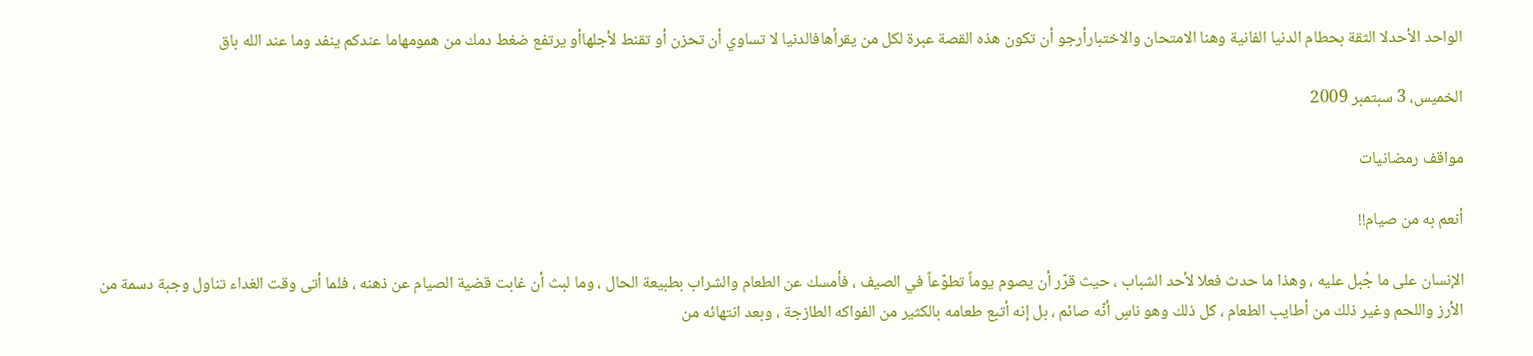الواحد الأحدلا الثقة بحطام الدنيا الفانية وهنا الامتحان والاختبارأرجو أن تكون هذه القصة عبرة لكل من يقرأهافالدنيا لا تساوي أن تحزن أو تقنط لأجلهاأو يرتفع ضغط دمك من همومهاما عندكم ينفد وما عند الله باق

الخميس، 3 سبتمبر 2009

مواقف رمضانيات

أنعم به من صيام!!

الإنسان على ما جُبل عليه ، وهذا ما حدث فعلا لأحد الشباب ، حيث قرّر أن يصوم يوماً تطوّعاً في الصيف ، فأمسك عن الطعام والشراب بطبيعة الحال ، وما لبث أن غابت قضية الصيام عن ذهنه ، فلما أتى وقت الغداء تناول وجبة دسمة من الأرز واللحم وغير ذلك من أطايب الطعام ، كل ذلك وهو ناسٍ أنّه صائم ، بل إنه أتبع طعامه بالكثير من الفواكه الطازجة ، وبعد انتهائه من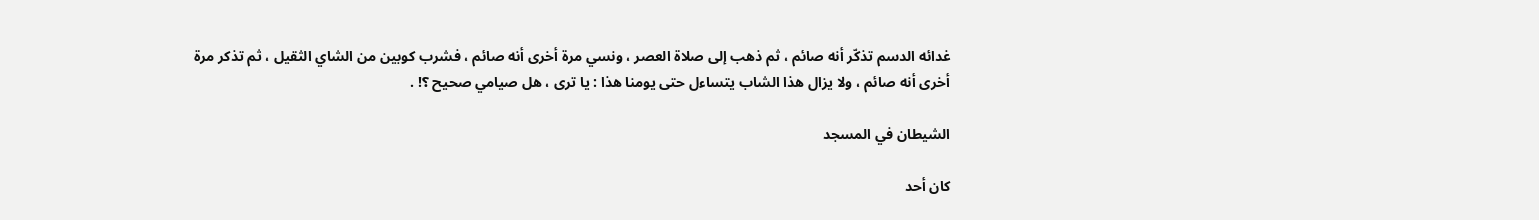غدائه الدسم تذكّر أنه صائم ، ثم ذهب إلى صلاة العصر ، ونسي مرة أخرى أنه صائم ، فشرب كوبين من الشاي الثقيل ، ثم تذكر مرة أخرى أنه صائم ، ولا يزال هذا الشاب يتساءل حتى يومنا هذا : يا ترى ، هل صيامي صحيح ؟! .

الشيطان في المسجد

كان أحد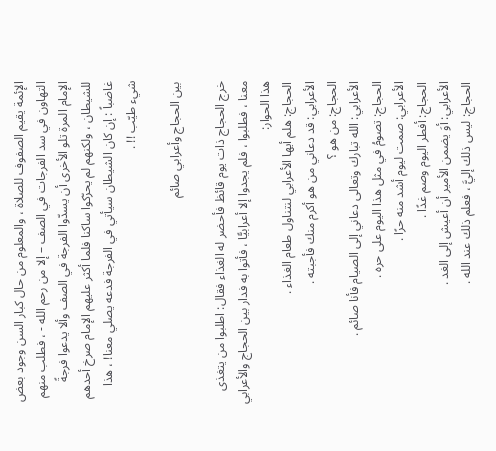الإئمة يقيم الصفوف للصلاة ، والمعلوم من حال كبار السن وجود بعض التهاون في سد الفرجات في الصف – إلا من رحم الله - ، فطلب منهم الإمام المرة تلو الأخرى أن يسدّوا الفرجة في الصف وألا يدعوا فرجةً للشيطان ، ولكنهم لم يحرّكوا ساكنا فلما أكثر عليهم الإمام صرخ أحدهم غاضباً : إن كان الشيطان سيأتي في الفرجة فدعه يصلي معنا! ، هذا شيء طيّب !! .

بين الحجاج وأعرابي صائم

خرج الحجاج ذات يوم قائظ فأحضر له الغذاء فقال: اطلبوا من يتغذى معنا ، فطلبوا ، فلم يجدوا إلا أعرابيًّا ، فأتوا به فدار بين الحجاج والأعرابي هذا الحوار:
الحجاج: هلم أيها الأعرابي لنتناول طعام الغذاء .
الأعرابي: قد دعاني من هو أكرم منك فأجبته .
الحجاج: من هو ؟
الأعرابي: الله تبارك وتعالى دعاني إلى الصيام فأنا صائم .
الحجاج: تصومُ في مثل هذا اليوم على حره .
الأعرابي: صمت ليوم أشد منه حرًا .
الحجاج: أفطر اليوم وصم غدًا .
الأعرابي: أوَ يضمن الأمير أن أعيش إلى الغد .
الحجاج: ليس ذلك إليَّ ، فعلم ذلك عند الله .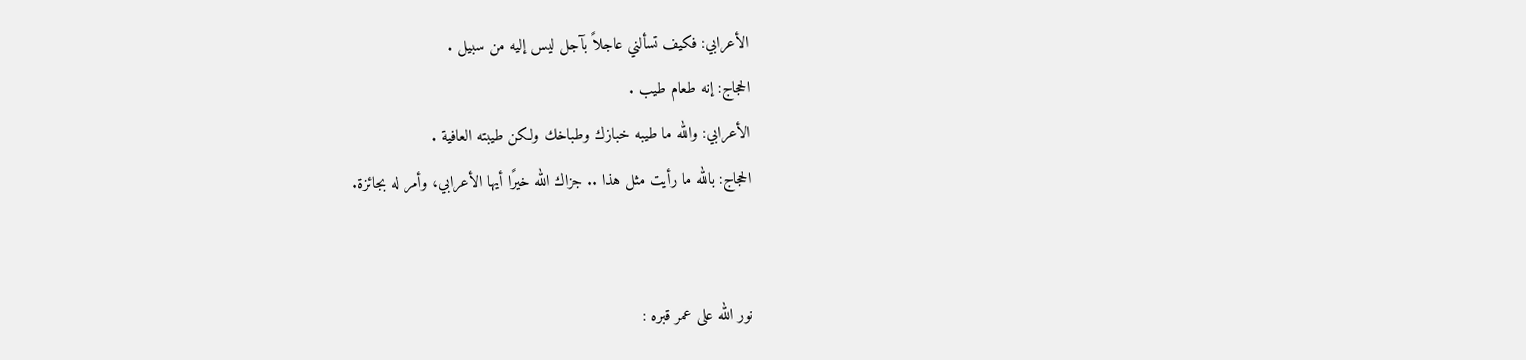الأعرابي: فكيف تسألني عاجلاً بآجل ليس إليه من سبيل .
الحجاج: إنه طعام طيب .
الأعرابي: والله ما طيبه خبازك وطباخك ولكن طيبته العافية .
الحجاج: بالله ما رأيت مثل هذا .. جزاك الله خيرًا أيها الأعرابي، وأمر له بجائزة.


نور الله على عمر قبره :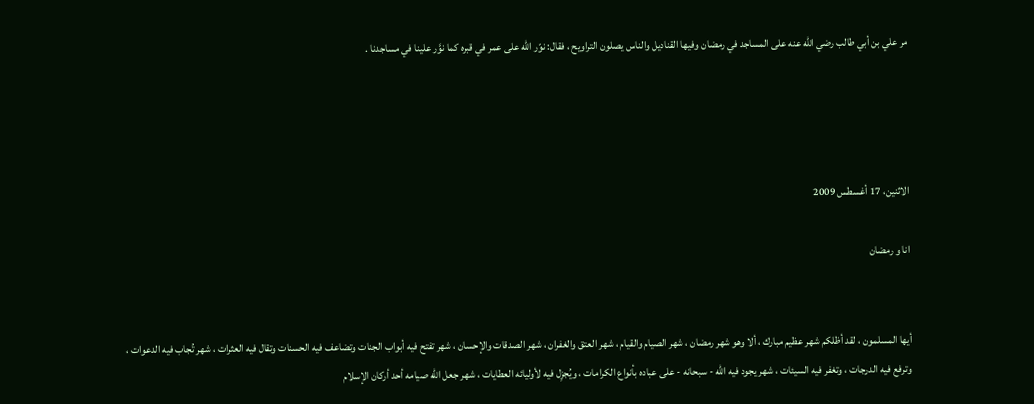مر علي بن أبي طالب رضي الله عنه على المساجد في رمضان وفيها القناديل والناس يصلون التراويح ، فقال: نوّر الله على عمر في قبره كما نوَّر علينا في مساجدنا .




الاثنين، 17 أغسطس 2009

انا و رمضان


أيها المسلمون ، لقد أظلكم شهر عظيم مبارك ، ألا وهو شهر رمضان ، شهر الصيام والقيام ، شهر العتق والغفران ، شهر الصدقات والإحسان ، شهر تفتح فيه أبواب الجنات وتضاعف فيه الحسنات وتقال فيه العثرات ، شهر تُجاب فيه الدعوات ، وترفع فيه الدرجات ، وتغفر فيه السيئات ، شهر يجود فيه الله - سبحانه - على عباده بأنواع الكرامات ، ويُجزِل فيه لأوليائه العطايات ، شهر جعل الله صيامه أحد أركان الإسلام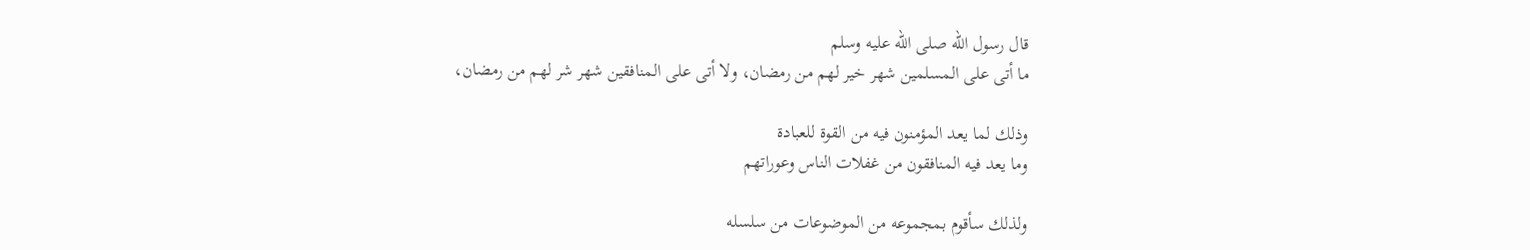قال رسول الله صلى الله عليه وسلم
ما أتى على المسلمين شهر خير لهم من رمضان، ولا أتى على المنافقين شهر شر لهم من رمضان،

وذلك لما يعد المؤمنون فيه من القوة للعبادة
وما يعد فيه المنافقون من غفلات الناس وعوراتهم

ولذلك سأقوم بمجموعه من الموضوعات من سلسله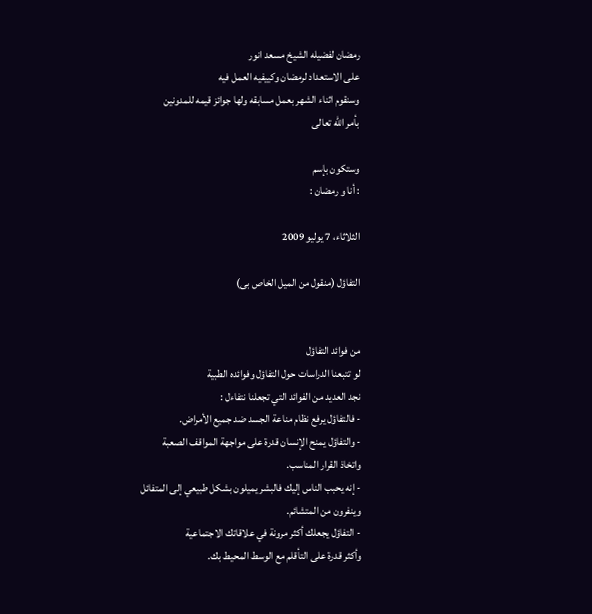رمضان لفضيله الشيخ مسعد انور
على الاستعداد لرمضان وكييفيه العمل فيه
وسنقوم اثناء الشهر بعمل مسابقه ولها جوائز قيمه للمدونين
بأمر الله تعالى

وستكون بإسم
: أنا و رمضان :

الثلاثاء، 7 يوليو 2009

التفاؤل (منقول من الميل الخاص بى)


من فوائد التفاؤل
لو تتبعنا الدراسات حول التفاؤل وفوائده الطبية
نجد العديد من الفوائد التي تجعلنا نتفاءل :
- فالتفاؤل يرفع نظام مناعة الجسد ضد جميع الأمراض.
- والتفاؤل يمنح الإنسان قدرة على مواجهة المواقف الصعبة
واتخاذ القرار المناسب.
- إنه يحبب الناس إليك فالبشر يميلون بشكل طبيعي إلى المتفائل
وينفرون من المتشائم.
- التفاؤل يجعلك أكثر مرونة في علاقاتك الاجتماعية
وأكثر قدرة على التأقلم مع الوسط المحيط بك.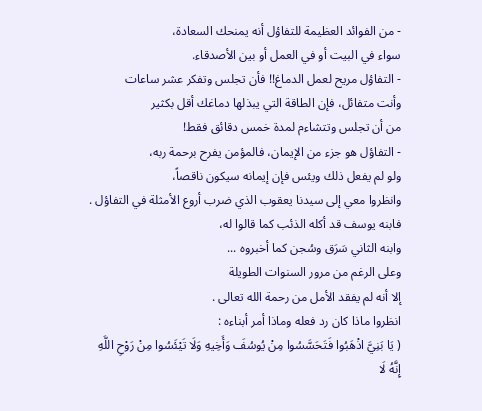- من الفوائد العظيمة للتفاؤل أنه يمنحك السعادة،
سواء في البيت أو في العمل أو بين الأصدقاء.
- التفاؤل مريح لعمل الدماغ!! فأن تجلس وتفكر عشر ساعات
وأنت متفائل، فإن الطاقة التي يبذلها دماغك أقل بكثير
من أن تجلس وتتشاءم لمدة خمس دقائق فقط!
- التفاؤل هو جزء من الإيمان، فالمؤمن يفرح برحمة ربه،
ولو لم يفعل ذلك ويئس فإن إيمانه سيكون ناقصاً،
وانظروا معي إلى سيدنا يعقوب الذي ضرب أروع الأمثلة في التفاؤل .
فابنه يوسف قد أكله الذئب كما قالوا له،
وابنه الثاني سَرَق وسُجن كما أخبروه ...
وعلى الرغم من مرور السنوات الطويلة
إلا أنه لم يفقد الأمل من رحمة الله تعالى .
انظروا ماذا كان رد فعله وماذا أمر أبناءه :
( يَا بَنِيَّ اذْهَبُوا فَتَحَسَّسُوا مِنْ يُوسُفَ وَأَخِيهِ وَلَا تَيْئَسُوا مِنْ رَوْحِ اللَّهِ
إِنَّهُ لَا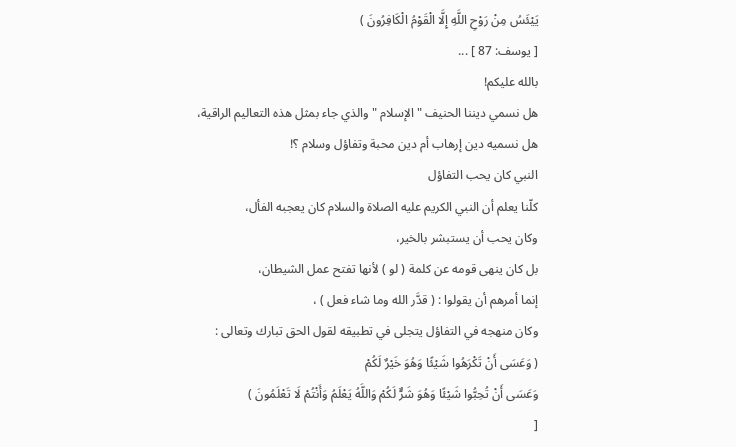يَيْئَسُ مِنْ رَوْحِ اللَّهِ إِلَّا الْقَوْمُ الْكَافِرُونَ )
[ يوسف: 87 ] ...
بالله عليكم!
هل نسمي ديننا الحنيف " الإسلام " والذي جاء بمثل هذه التعاليم الراقية،
هل نسميه دين إرهاب أم دين محبة وتفاؤل وسلام ؟!
النبي كان يحب التفاؤل
كلّنا يعلم أن النبي الكريم عليه الصلاة والسلام كان يعجبه الفأل،
وكان يحب أن يستبشر بالخير،
بل كان ينهى قومه عن كلمة ( لو ) لأنها تفتح عمل الشيطان،
إنما أمرهم أن يقولوا : ( قدَّر الله وما شاء فعل ) ،
وكان منهجه في التفاؤل يتجلى في تطبيقه لقول الحق تبارك وتعالى :
( وَعَسَى أَنْ تَكْرَهُوا شَيْئًا وَهُوَ خَيْرٌ لَكُمْ
وَعَسَى أَنْ تُحِبُّوا شَيْئًا وَهُوَ شَرٌّ لَكُمْ وَاللَّهُ يَعْلَمُ وَأَنْتُمْ لَا تَعْلَمُونَ )
[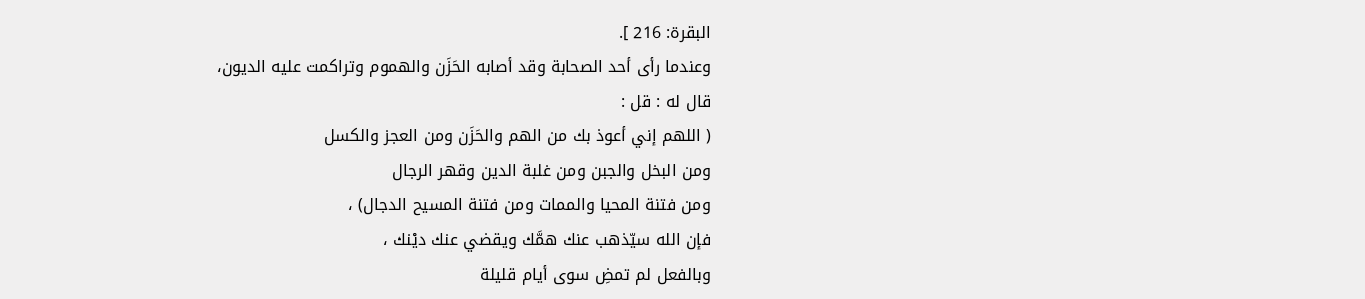البقرة: 216 ].
وعندما رأى أحد الصحابة وقد أصابه الحَزَن والهموم وتراكمت عليه الديون،
قال له : قل :
( اللهم إني أعوذ بك من الهم والحَزَن ومن العجز والكسل
ومن البخل والجبن ومن غلبة الدين وقهر الرجال
ومن فتنة المحيا والممات ومن فتنة المسيح الدجال) ،
فإن الله سيّذهب عنك همَّك ويقضي عنك ديْنك ،
وبالفعل لم تمضِ سوى أيام قليلة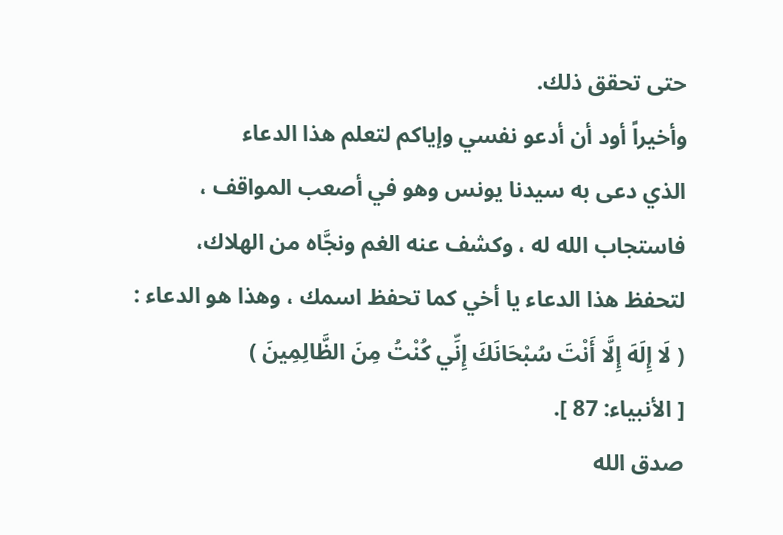حتى تحقق ذلك.
وأخيراً أود أن أدعو نفسي وإياكم لتعلم هذا الدعاء
الذي دعى به سيدنا يونس وهو في أصعب المواقف ،
فاستجاب الله له ، وكشف عنه الغم ونجَّاه من الهلاك،
لتحفظ هذا الدعاء يا أخي كما تحفظ اسمك ، وهذا هو الدعاء :
( لَا إِلَهَ إِلَّا أَنْتَ سُبْحَانَكَ إِنِّي كُنْتُ مِنَ الظَّالِمِينَ )
[ الأنبياء: 87 ].
صدق الله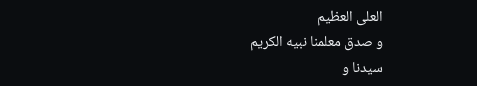العلى العظيم
و صدق معلمنا نبيه الكريم
سيدنا و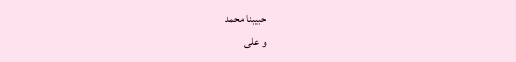حبيبنا محمد
و على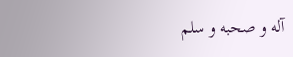آله و صحبه و سلم